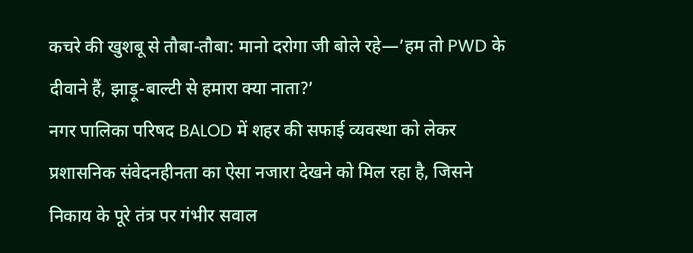कचरे की खुशबू से तौबा-तौबा: मानो दरोगा जी बोले रहे—’हम तो PWD के दीवाने हैं, झाड़ू-बाल्टी से हमारा क्या नाता?’
नगर पालिका परिषद BALOD में शहर की सफाई व्यवस्था को लेकर प्रशासनिक संवेदनहीनता का ऐसा नजारा देखने को मिल रहा है, जिसने निकाय के पूरे तंत्र पर गंभीर सवाल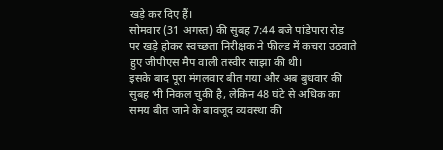खड़े कर दिए हैं।
सोमवार (31 अगस्त) की सुबह 7:44 बजे पांडेपारा रोड पर खड़े होकर स्वच्छता निरीक्षक ने फील्ड में कचरा उठवाते हुए जीपीएस मैप वाली तस्वीर साझा की थी।
इसके बाद पूरा मंगलवार बीत गया और अब बुधवार की सुबह भी निकल चुकी है, लेकिन 48 घंटे से अधिक का समय बीत जाने के बावजूद व्यवस्था की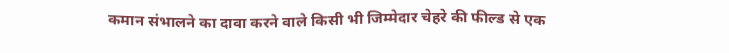कमान संभालने का दावा करने वाले किसी भी जिम्मेदार चेहरे की फील्ड से एक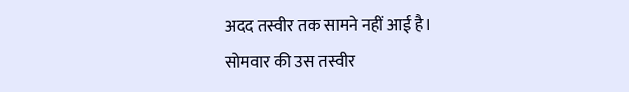अदद तस्वीर तक सामने नहीं आई है।
सोमवार की उस तस्वीर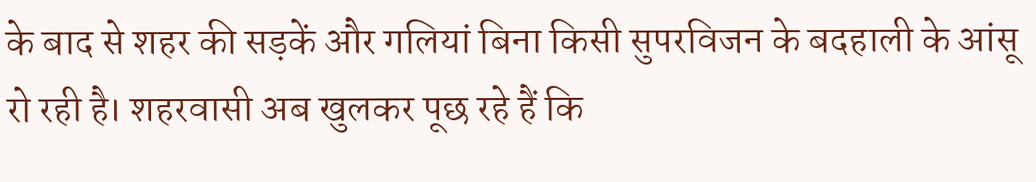के बाद से शहर की सड़कें और गलियां बिना किसी सुपरविजन के बदहाली के आंसू रो रही है। शहरवासी अब खुलकर पूछ रहे हैं कि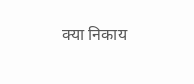क्या निकाय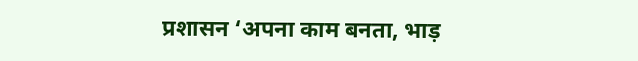प्रशासन ‘अपना काम बनता, भाड़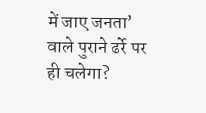में जाए जनता’ वाले पुराने ढर्रे पर ही चलेगा?